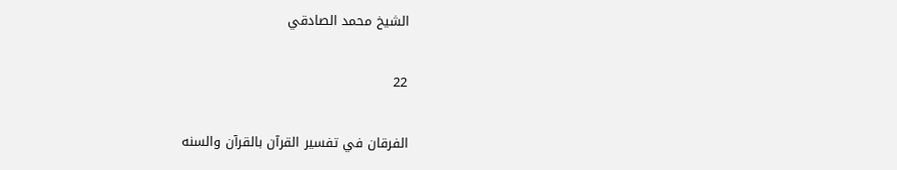الشيخ محمد الصادقي

22

الفرقان في تفسير القرآن بالقرآن والسنه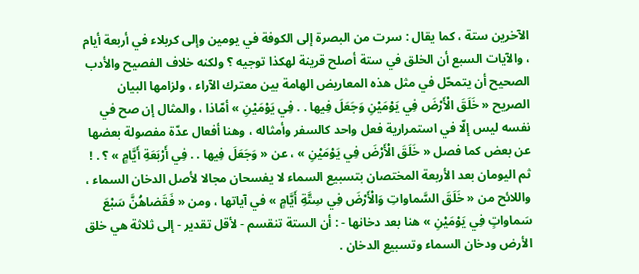الآخرين ستة ، كما يقال : سرت من البصرة إلى الكوفة في يومين وإلى كربلاء في أربعة أيام ، والآيات السبع أن الخلق في ستة أصلح قرينة لهكذا توجيه ؟ ولكنه خلاف الفصيح والأدب الصحيح أن يتمحّل في مثل هذه المعاريض الهامة بين معترك الآراء ، ولزامها البيان الصريح « خَلَقَ الْأَرْضَ فِي يَوْمَيْنِ وَجَعَلَ فِيها . . فِي يَوْمَيْنِ » أمّاذا ، والمثال إن صح في نفسه ليس إلّا في استمرارية فعل واحد كالسفر وأمثاله ، وهنا أفعال عدّة مفصولة بعضها عن بعض كما فصل « خَلَقَ الْأَرْضَ فِي يَوْمَيْنِ » ، عن « وَجَعَلَ فِيها . . فِي أَرْبَعَةِ أَيَّامٍ » ؟ . ! ثم اليومان بعد الأربعة المختصان بتسبيع السماء لا يفسحان مجالا لأصل الدخان السماء ، واللائح من « خَلَقَ السَّماواتِ وَالْأَرْضَ فِي سِتَّةِ أَيَّامٍ » في آياتها ، ومن « فَقَضاهُنَّ سَبْعَ سَماواتٍ فِي يَوْمَيْنِ » هنا بعد دخانها - : أن الستة تنقسم - لأقل تقدير - إلى ثلاثة هي خلق الأرض ودخان السماء وتسبيع الدخان .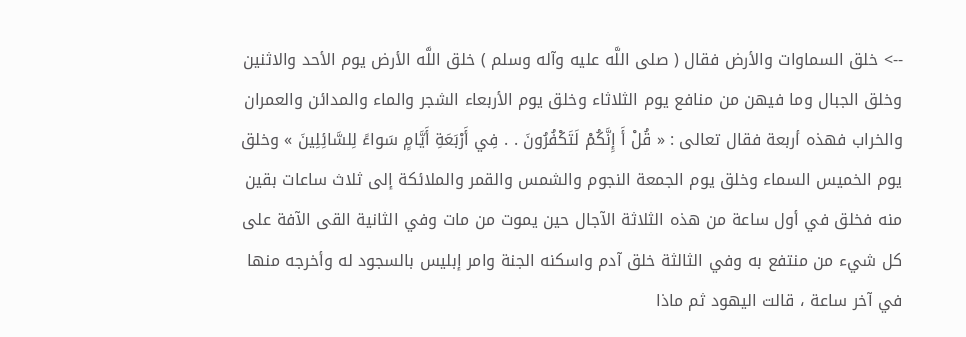--> خلق السماوات والأرض فقال ( صلى اللَّه عليه وآله وسلم ) خلق اللَّه الأرض يوم الأحد والاثنين وخلق الجبال وما فيهن من منافع يوم الثلاثاء وخلق يوم الأربعاء الشجر والماء والمدائن والعمران والخراب فهذه أربعة فقال تعالى : « قُلْ أَ إِنَّكُمْ لَتَكْفُرُونَ . . فِي أَرْبَعَةِ أَيَّامٍ سَواءً لِلسَّائِلِينَ » وخلق يوم الخميس السماء وخلق يوم الجمعة النجوم والشمس والقمر والملائكة إلى ثلاث ساعات بقين منه فخلق في أول ساعة من هذه الثلاثة الآجال حين يموت من مات وفي الثانية القى الآفة على كل شيء من منتفع به وفي الثالثة خلق آدم واسكنه الجنة وامر إبليس بالسجود له وأخرجه منها في آخر ساعة ، قالت اليهود ثم ماذا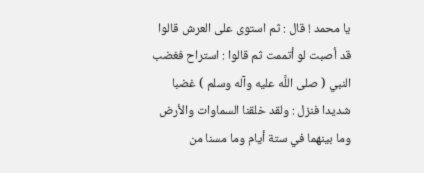يا محمد ! قال : ثم استوى على العرش قالوا قد أصبت لو أتممت ثم قالوا : استراح فغضب النبي ( صلى اللَّه عليه وآله وسلم ) غضبا شديدا فنزل : ولقد خلقنا السماوات والأرض وما بينهما في ستة أيام وما مسنا من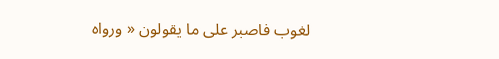لغوب فاصبر على ما يقولون « ورواه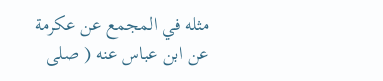مثله في المجمع عن عكرمة عن ابن عباس عنه ( صلى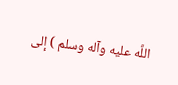اللَّه عليه وآله وسلم ) إلى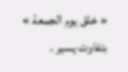« خلق يوم الجمعة » بتفاوت يسير .